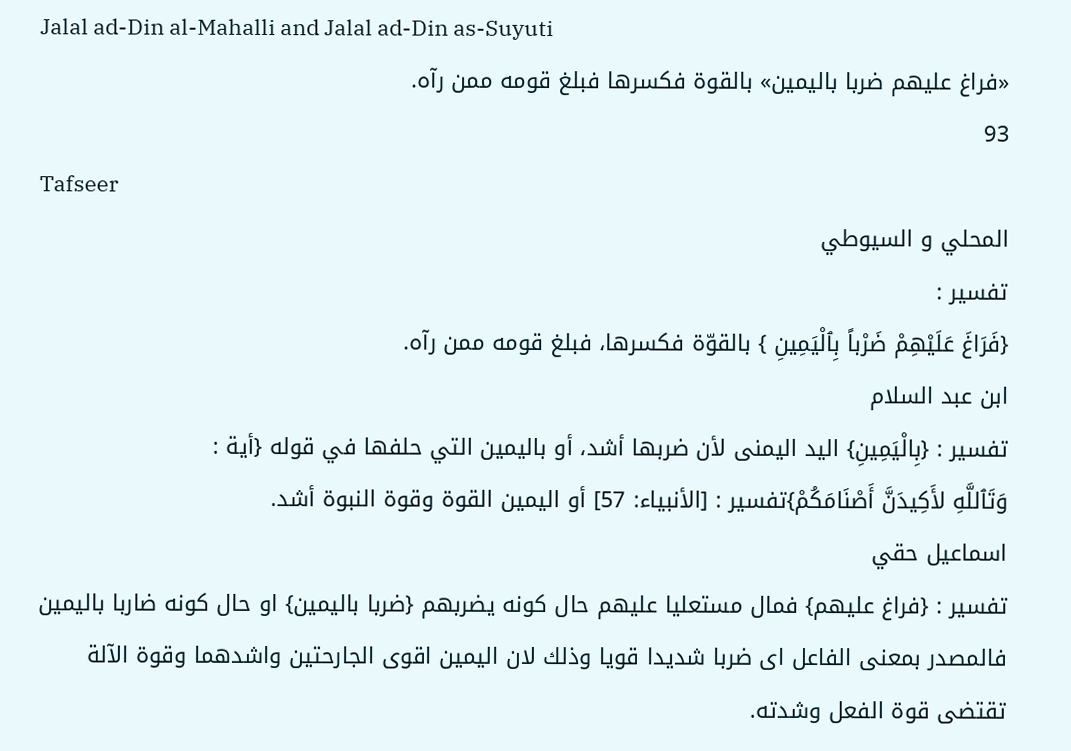Jalal ad-Din al-Mahalli and Jalal ad-Din as-Suyuti
«فراغ عليهم ضربا باليمين» بالقوة فكسرها فبلغ قومه ممن رآه.
93
Tafseer
المحلي و السيوطي
تفسير :
{فَرَاغَ عَلَيْهِمْ ضَرْباً بِٱلْيَمِينِ } بالقوّة فكسرها، فبلغ قومه ممن رآه.
ابن عبد السلام
تفسير : {بِالْيَمِينِ} اليد اليمنى لأن ضربها أشد، أو باليمين التي حلفها في قوله {أية :
وَتَٱللَّهِ لأَكِيدَنَّ أَصْنَامَكُمْ}تفسير : [الأنبياء: 57] أو اليمين القوة وقوة النبوة أشد.
اسماعيل حقي
تفسير : {فراغ عليهم} فمال مستعليا عليهم حال كونه يضربهم {ضربا باليمين} او حال كونه ضاربا باليمين فالمصدر بمعنى الفاعل اى ضربا شديدا قويا وذلك لان اليمين اقوى الجارحتين واشدهما وقوة الآلة تقتضى قوة الفعل وشدته.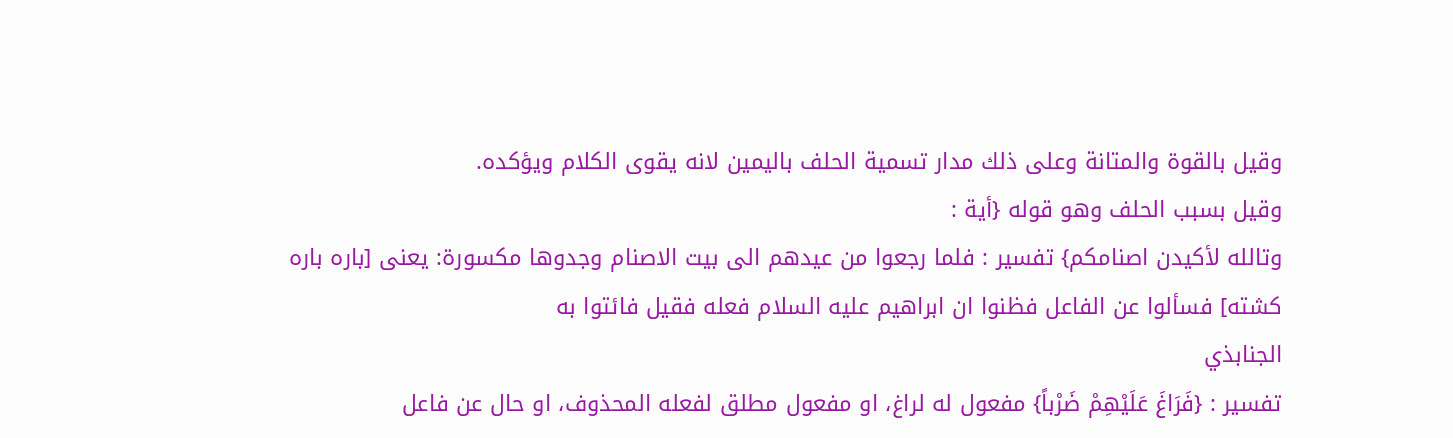وقيل بالقوة والمتانة وعلى ذلك مدار تسمية الحلف باليمين لانه يقوى الكلام ويؤكده.
وقيل بسبب الحلف وهو قوله {أية :
وتالله لأكيدن اصنامكم} تفسير : فلما رجعوا من عيدهم الى بيت الاصنام وجدوها مكسورة: يعنى [باره باره كشته] فسألوا عن الفاعل فظنوا ان ابراهيم عليه السلام فعله فقيل فائتوا به
الجنابذي
تفسير : {فَرَاغَ عَلَيْهِمْ ضَرْباً} مفعول له لراغ، او مفعول مطلق لفعله المحذوف، او حال عن فاعل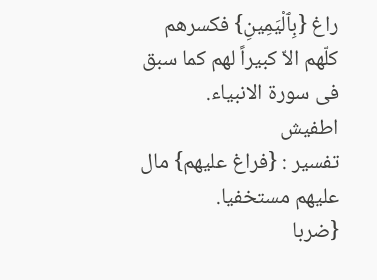راغ {بِٱلْيَمِينِ} فكسرهم كلّهم الاّ كبيراً لهم كما سبق فى سورة الانبياء.
اطفيش
تفسير : {فراغ عليهم} مال عليهم مستخفيا.
{ضربا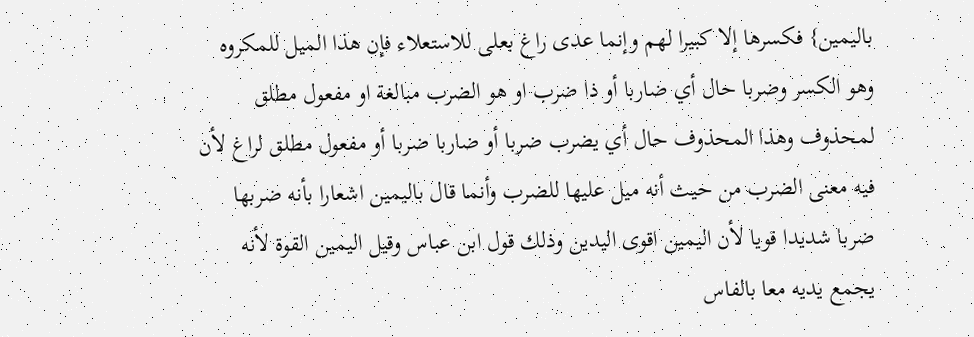باليمين} فكسرها إلا كبيرا لهم وإنما عدى راغ بعلى للاستعلاء فإن هذا الميل للمكروه وهو الكسر وضربا حال أي ضاربا أو ذا ضرب او هو الضرب مبالغة او مفعول مطلق لمحذوف وهذا المحذوف حال أي يضرب ضربا أو ضاربا ضربا أو مفعول مطلق لراغ لأن فيه معنى الضرب من حيث أنه ميل عليها للضرب وأنما قال باليمين اشعارا بأنه ضربها ضربا شديدا قويا لأن اليمين اقوى اليدين وذلك قول ابن عباس وقيل اليمين القوة لأنه يجمع يديه معا بالفاس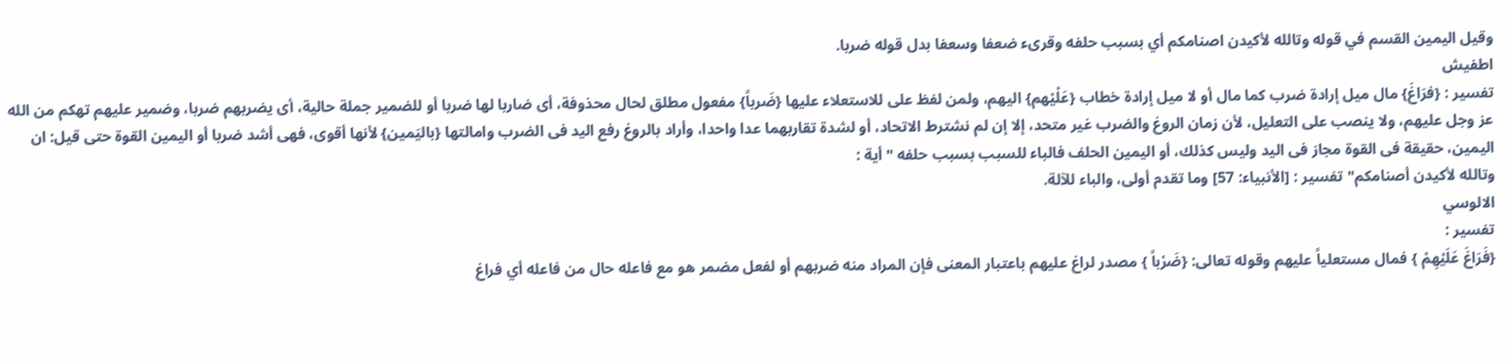وقيل اليمين القسم في قوله وتالله لأكيدن اصنامكم أي بسبب حلفه وقرىء ضعفا وسعفا بدل قوله ضربا.
اطفيش
تفسير : {فرَاغَ} مال ميل إرادة ضرب كما مال أو لا ميل إرادة خطاب {عَلْيْهم} اليهم، ولمن لفظ على للاستعلاء عليها {ضَرباً} مفعول مطلق لحال محذوفة، أى ضاربا لها ضربا أو للضمير جملة حالية، أى يضربهم ضربا، وضمير عليهم تهكم من الله عز وجل عليهم، ولا ينصب على التعليل، لأن زمان الروغ والضرب غير متحد، إلا إن لم نشترط الاتحاد، أو لشدة تقاربهما عدا واحدا، وأراد بالروغ رفع اليد فى الضرب وامالتها {باليَمين} لأنها أقوى، فهى أشد ضربا أو اليمين القوة حتى قيل: ان اليمين، حقيقة فى القوة مجاز فى اليد وليس كذلك، أو اليمين الحلف فالباء للسبب بسبب حلفه " أية :
وتالله لأكيدن أصنامكم" تفسير : [الأنبياء: 57] وما تقدم أولى، والباء للآلة.
الالوسي
تفسير :
{فَرَاغَ عَلَيْهِمْ } فمال مستعلياً عليهم وقوله تعالى: {ضَرْباً } مصدر لراغ عليهم باعتبار المعنى فإن المراد منه ضربهم أو لفعل مضمر هو مع فاعله حال من فاعله أي فراغ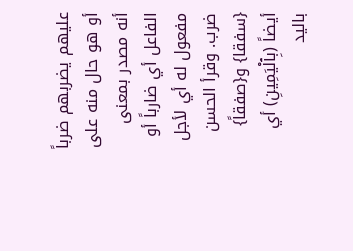عليهم يضربهم ضرباً أو هو حال منه على أنه مصدر بمعنى الفاعل أي ضارباً أو مفعول له أي لأجل ضرب. وقرأ الحسن {سفقا} و{صفقاً} أيضاً (بِٱلْيَمِينِ) أي باليد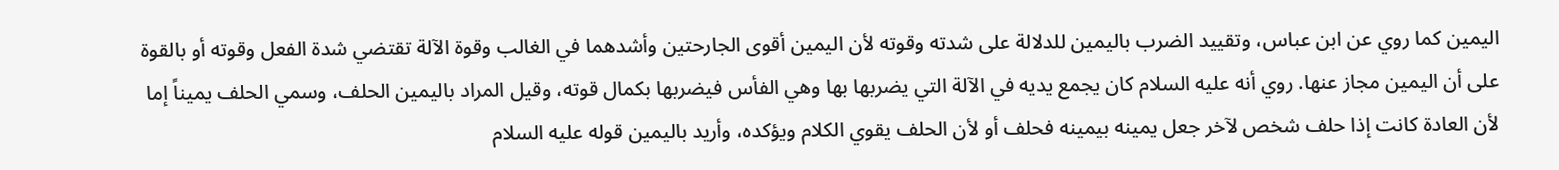اليمين كما روي عن ابن عباس، وتقييد الضرب باليمين للدلالة على شدته وقوته لأن اليمين أقوى الجارحتين وأشدهما في الغالب وقوة الآلة تقتضي شدة الفعل وقوته أو بالقوة على أن اليمين مجاز عنها. روي أنه عليه السلام كان يجمع يديه في الآلة التي يضربها بها وهي الفأس فيضربها بكمال قوته، وقيل المراد باليمين الحلف، وسمي الحلف يميناً إما لأن العادة كانت إذا حلف شخص لآخر جعل يمينه بيمينه فحلف أو لأن الحلف يقوي الكلام ويؤكده، وأريد باليمين قوله عليه السلام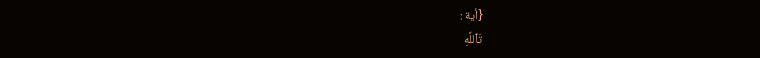{أية :
تَٱللَّهِ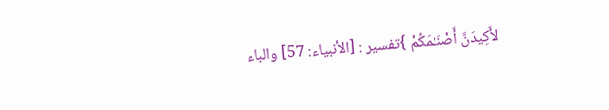لأَكِيدَنَّ أَصْنَـٰمَكُمْ }تفسير : [الأنبياء: 57] والباء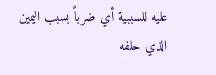عليه للسببية أي ضرباً بسبب اليمين الذي حلفه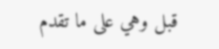قبل وهي على ما تقدم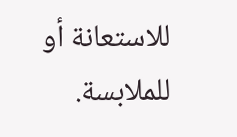للاستعانة أو للملابسة.